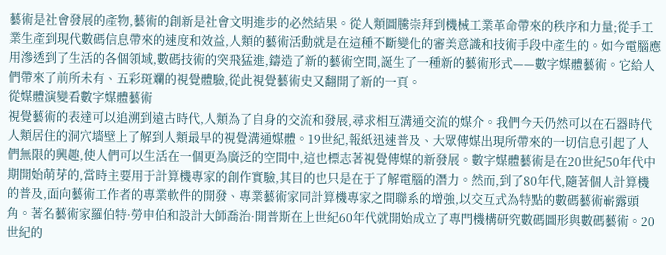藝術是社會發展的產物,藝術的創新是社會文明進步的必然結果。從人類圖騰崇拜到機械工業革命帶來的秩序和力量;從手工業生產到現代數碼信息帶來的速度和效益,人類的藝術活動就是在這種不斷變化的審美意識和技術手段中產生的。如今電腦應用滲透到了生活的各個領域,數碼技術的突飛猛進,鑄造了新的藝術空間,誕生了一種新的藝術形式——數字媒體藝術。它給人們帶來了前所未有、五彩斑斕的視覺體驗,從此視覺藝術史又翻開了新的一頁。
從媒體演變看數字媒體藝術
視覺藝術的表達可以追溯到遠古時代,人類為了自身的交流和發展,尋求相互溝通交流的媒介。我們今天仍然可以在石器時代人類居住的洞穴墻壁上了解到人類最早的視覺溝通媒體。19世紀,報紙迅速普及、大眾傳媒出現所帶來的一切信息引起了人們無限的興趣,使人們可以生活在一個更為廣泛的空間中,這也標志著視覺傳媒的新發展。數字媒體藝術是在20世紀50年代中期開始萌芽的,當時主要用于計算機專家的創作實驗,其目的也只是在于了解電腦的潛力。然而,到了80年代,隨著個人計算機的普及,面向藝術工作者的專業軟件的開發、專業藝術家同計算機專家之間聯系的增強,以交互式為特點的數碼藝術嶄露頭角。著名藝術家羅伯特·勞申伯和設計大師喬治·開普斯在上世紀60年代就開始成立了專門機構研究數碼圖形與數碼藝術。20世紀的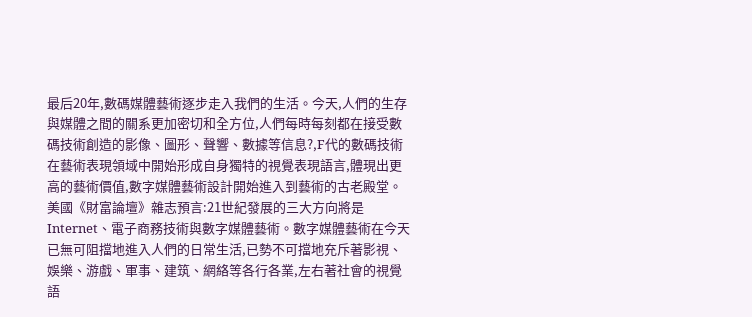最后20年,數碼媒體藝術逐步走入我們的生活。今天,人們的生存與媒體之間的關系更加密切和全方位,人們每時每刻都在接受數碼技術創造的影像、圖形、聲響、數據等信息?,F代的數碼技術在藝術表現領域中開始形成自身獨特的視覺表現語言,體現出更高的藝術價值,數字媒體藝術設計開始進入到藝術的古老殿堂。美國《財富論壇》雜志預言:21世紀發展的三大方向將是Internet、電子商務技術與數字媒體藝術。數字媒體藝術在今天已無可阻擋地進入人們的日常生活,已勢不可擋地充斥著影視、娛樂、游戲、軍事、建筑、網絡等各行各業,左右著社會的視覺語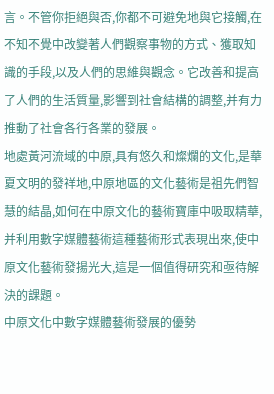言。不管你拒絕與否,你都不可避免地與它接觸,在不知不覺中改變著人們觀察事物的方式、獲取知識的手段,以及人們的思維與觀念。它改善和提高了人們的生活質量,影響到社會結構的調整,并有力推動了社會各行各業的發展。
地處黃河流域的中原,具有悠久和燦爛的文化,是華夏文明的發祥地,中原地區的文化藝術是祖先們智慧的結晶,如何在中原文化的藝術寶庫中吸取精華,并利用數字媒體藝術這種藝術形式表現出來,使中原文化藝術發揚光大,這是一個值得研究和亟待解決的課題。
中原文化中數字媒體藝術發展的優勢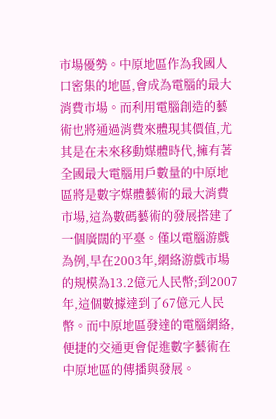市場優勢。中原地區作為我國人口密集的地區,會成為電腦的最大消費市場。而利用電腦創造的藝術也將通過消費來體現其價值,尤其是在未來移動媒體時代,擁有著全國最大電腦用戶數量的中原地區將是數字媒體藝術的最大消費市場,這為數碼藝術的發展搭建了一個廣闊的平臺。僅以電腦游戲為例,早在2003年,網絡游戲市場的規模為13.2億元人民幣;到2007年,這個數據達到了67億元人民幣。而中原地區發達的電腦網絡,便捷的交通更會促進數字藝術在中原地區的傳播與發展。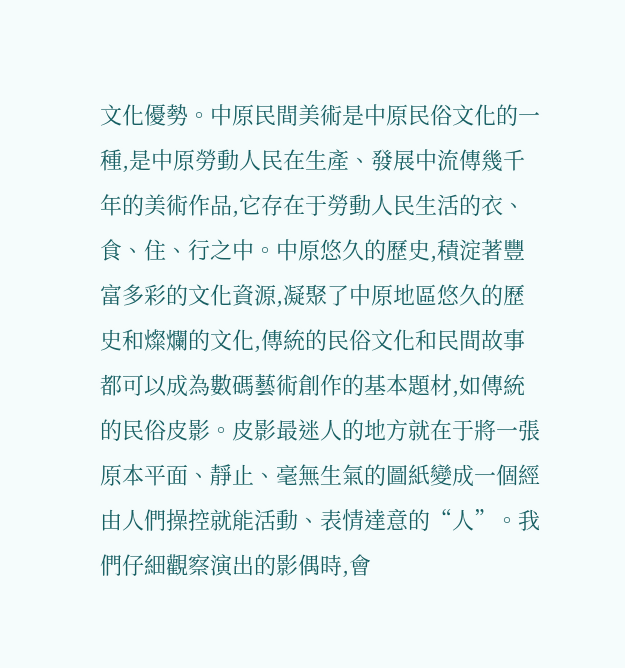文化優勢。中原民間美術是中原民俗文化的一種,是中原勞動人民在生產、發展中流傳幾千年的美術作品,它存在于勞動人民生活的衣、食、住、行之中。中原悠久的歷史,積淀著豐富多彩的文化資源,凝聚了中原地區悠久的歷史和燦爛的文化,傳統的民俗文化和民間故事都可以成為數碼藝術創作的基本題材,如傳統的民俗皮影。皮影最迷人的地方就在于將一張原本平面、靜止、毫無生氣的圖紙變成一個經由人們操控就能活動、表情達意的“人”。我們仔細觀察演出的影偶時,會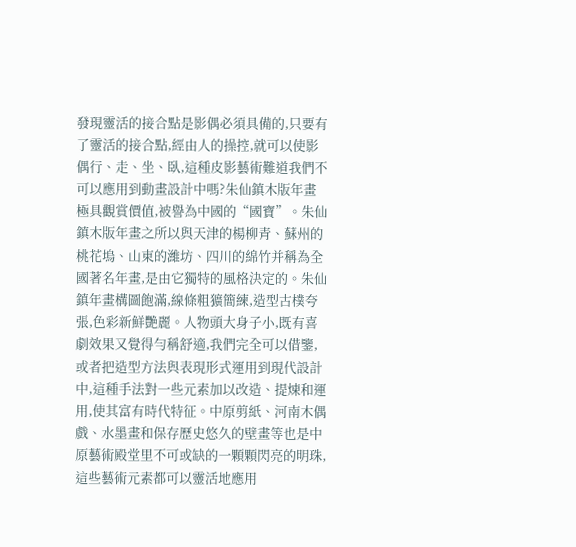發現靈活的接合點是影偶必須具備的,只要有了靈活的接合點,經由人的操控,就可以使影偶行、走、坐、臥,這種皮影藝術難道我們不可以應用到動畫設計中嗎?朱仙鎮木版年畫極具觀賞價值,被譽為中國的“國寶”。朱仙鎮木版年畫之所以與天津的楊柳青、蘇州的桃花塢、山東的濰坊、四川的綿竹并稱為全國著名年畫,是由它獨特的風格決定的。朱仙鎮年畫構圖飽滿,線條粗獷簡練,造型古樸夸張,色彩新鮮艷麗。人物頭大身子小,既有喜劇效果又覺得勻稱舒適,我們完全可以借鑒,或者把造型方法與表現形式運用到現代設計中,這種手法對一些元素加以改造、提煉和運用,使其富有時代特征。中原剪紙、河南木偶戲、水墨畫和保存歷史悠久的壁畫等也是中原藝術殿堂里不可或缺的一顆顆閃亮的明珠,這些藝術元素都可以靈活地應用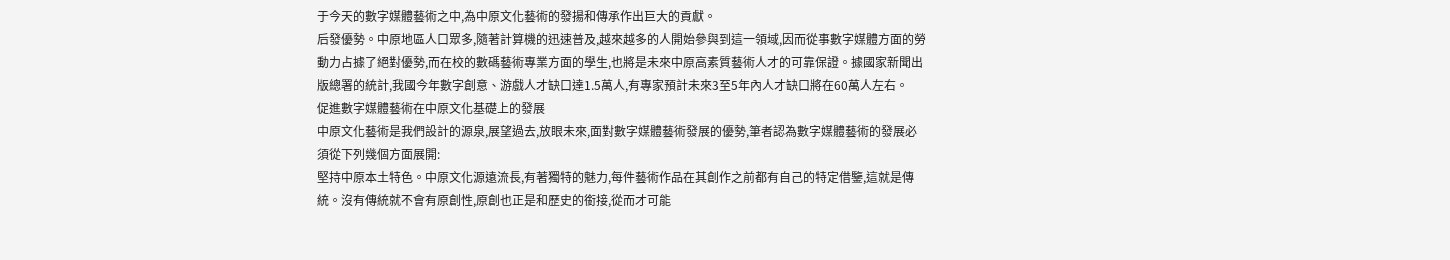于今天的數字媒體藝術之中,為中原文化藝術的發揚和傳承作出巨大的貢獻。
后發優勢。中原地區人口眾多,隨著計算機的迅速普及,越來越多的人開始參與到這一領域,因而從事數字媒體方面的勞動力占據了絕對優勢,而在校的數碼藝術專業方面的學生,也將是未來中原高素質藝術人才的可靠保證。據國家新聞出版總署的統計,我國今年數字創意、游戲人才缺口達1.5萬人,有專家預計未來3至5年內人才缺口將在60萬人左右。
促進數字媒體藝術在中原文化基礎上的發展
中原文化藝術是我們設計的源泉,展望過去,放眼未來,面對數字媒體藝術發展的優勢,筆者認為數字媒體藝術的發展必須從下列幾個方面展開:
堅持中原本土特色。中原文化源遠流長,有著獨特的魅力,每件藝術作品在其創作之前都有自己的特定借鑒,這就是傳統。沒有傳統就不會有原創性,原創也正是和歷史的銜接,從而才可能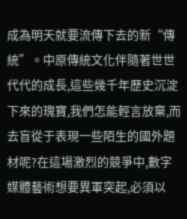成為明天就要流傳下去的新“傳統”。中原傳統文化伴隨著世世代代的成長,這些幾千年歷史沉淀下來的瑰寶,我們怎能輕言放棄,而去盲從于表現一些陌生的國外題材呢?在這場激烈的競爭中,數字媒體藝術想要異軍突起,必須以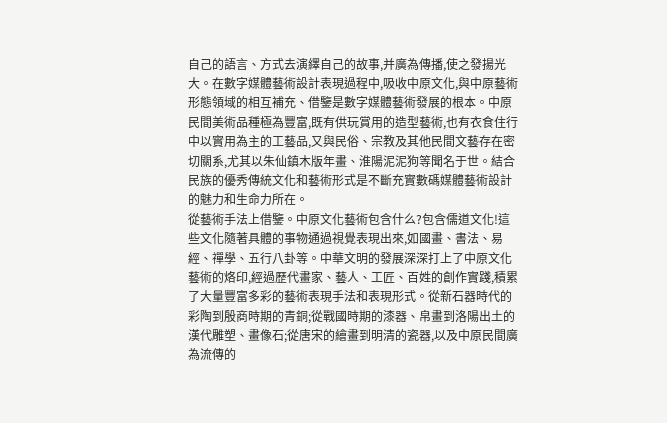自己的語言、方式去演繹自己的故事,并廣為傳播,使之發揚光大。在數字媒體藝術設計表現過程中,吸收中原文化,與中原藝術形態領域的相互補充、借鑒是數字媒體藝術發展的根本。中原民間美術品種極為豐富,既有供玩賞用的造型藝術,也有衣食住行中以實用為主的工藝品,又與民俗、宗教及其他民間文藝存在密切關系,尤其以朱仙鎮木版年畫、淮陽泥泥狗等聞名于世。結合民族的優秀傳統文化和藝術形式是不斷充實數碼媒體藝術設計的魅力和生命力所在。
從藝術手法上借鑒。中原文化藝術包含什么?包含儒道文化!這些文化隨著具體的事物通過視覺表現出來,如國畫、書法、易經、禪學、五行八卦等。中華文明的發展深深打上了中原文化藝術的烙印,經過歷代畫家、藝人、工匠、百姓的創作實踐,積累了大量豐富多彩的藝術表現手法和表現形式。從新石器時代的彩陶到殷商時期的青銅;從戰國時期的漆器、帛畫到洛陽出土的漢代雕塑、畫像石;從唐宋的繪畫到明清的瓷器,以及中原民間廣為流傳的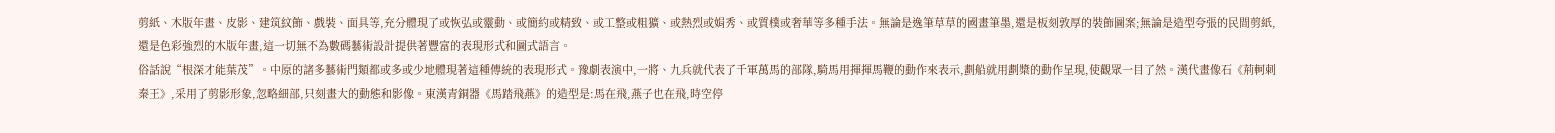剪紙、木版年畫、皮影、建筑紋飾、戲裝、面具等,充分體現了或恢弘或靈動、或簡約或精致、或工整或粗獷、或熱烈或娟秀、或質樸或奢華等多種手法。無論是逸筆草草的國畫筆墨,還是板刻敦厚的裝飾圖案;無論是造型夸張的民間剪紙,還是色彩強烈的木版年畫,這一切無不為數碼藝術設計提供著豐富的表現形式和圖式語言。
俗話說“根深才能葉茂”。中原的諸多藝術門類都或多或少地體現著這種傳統的表現形式。豫劇表演中,一將、九兵就代表了千軍萬馬的部隊,騎馬用揮揮馬鞭的動作來表示,劃船就用劃槳的動作呈現,使觀眾一目了然。漢代畫像石《荊軻刺秦王》,采用了剪影形象,忽略細部,只刻畫大的動態和影像。東漢青銅器《馬踏飛燕》的造型是:馬在飛,燕子也在飛,時空停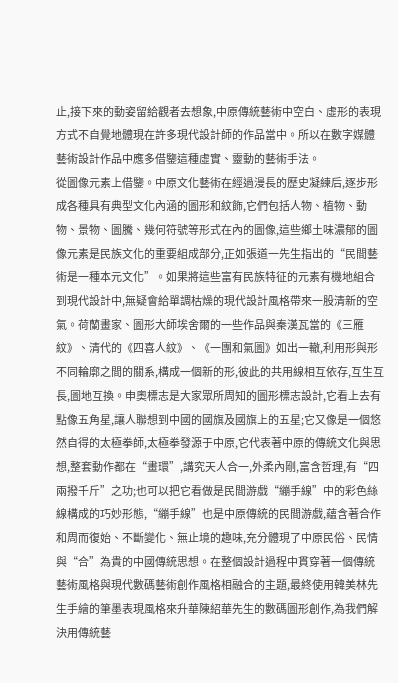止,接下來的動姿留給觀者去想象,中原傳統藝術中空白、虛形的表現方式不自覺地體現在許多現代設計師的作品當中。所以在數字媒體藝術設計作品中應多借鑒這種虛實、靈動的藝術手法。
從圖像元素上借鑒。中原文化藝術在經過漫長的歷史凝練后,逐步形成各種具有典型文化內涵的圖形和紋飾,它們包括人物、植物、動物、景物、圖騰、幾何符號等形式在內的圖像,這些鄉土味濃郁的圖像元素是民族文化的重要組成部分,正如張道一先生指出的“民間藝術是一種本元文化”。如果將這些富有民族特征的元素有機地組合到現代設計中,無疑會給單調枯燥的現代設計風格帶來一股清新的空氣。荷蘭畫家、圖形大師埃舍爾的一些作品與秦漢瓦當的《三雁紋》、清代的《四喜人紋》、《一團和氣圖》如出一轍,利用形與形不同輪廓之間的關系,構成一個新的形,彼此的共用線相互依存,互生互長,圖地互換。申奧標志是大家眾所周知的圖形標志設計,它看上去有點像五角星,讓人聯想到中國的國旗及國旗上的五星;它又像是一個悠然自得的太極拳師,太極拳發源于中原,它代表著中原的傳統文化與思想,整套動作都在“畫環”,講究天人合一,外柔內剛,富含哲理,有“四兩撥千斤”之功;也可以把它看做是民間游戲“繃手線”中的彩色絲線構成的巧妙形態,“繃手線”也是中原傳統的民間游戲,蘊含著合作和周而復始、不斷變化、無止境的趣味,充分體現了中原民俗、民情與“合”為貴的中國傳統思想。在整個設計過程中貫穿著一個傳統藝術風格與現代數碼藝術創作風格相融合的主題,最終使用韓美林先生手繪的筆墨表現風格來升華陳紹華先生的數碼圖形創作,為我們解決用傳統藝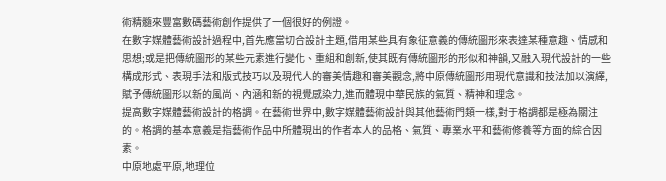術精髓來豐富數碼藝術創作提供了一個很好的例證。
在數字媒體藝術設計過程中,首先應當切合設計主題,借用某些具有象征意義的傳統圖形來表達某種意趣、情感和思想;或是把傳統圖形的某些元素進行變化、重組和創新,使其既有傳統圖形的形似和神韻,又融入現代設計的一些構成形式、表現手法和版式技巧以及現代人的審美情趣和審美觀念,將中原傳統圖形用現代意識和技法加以演繹,賦予傳統圖形以新的風尚、內涵和新的視覺感染力,進而體現中華民族的氣質、精神和理念。
提高數字媒體藝術設計的格調。在藝術世界中,數字媒體藝術設計與其他藝術門類一樣,對于格調都是極為關注的。格調的基本意義是指藝術作品中所體現出的作者本人的品格、氣質、專業水平和藝術修養等方面的綜合因素。
中原地處平原,地理位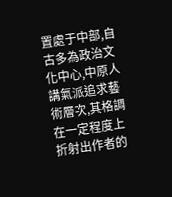置處于中部,自古多為政治文化中心,中原人講氣派追求藝術層次,其格調在一定程度上折射出作者的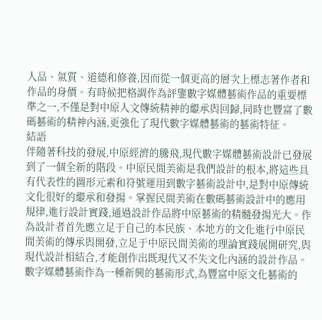人品、氣質、道德和修養,因而從一個更高的層次上標志著作者和作品的身價。有時候把格調作為評鑒數字媒體藝術作品的重要標準之一,不僅是對中原人文傳統精神的繼承與回歸,同時也豐富了數碼藝術的精神內涵,更強化了現代數字媒體藝術的藝術特征。
結語
伴隨著科技的發展,中原經濟的騰飛,現代數字媒體藝術設計已發展到了一個全新的階段。中原民間美術是我們設計的根本,將這些具有代表性的圖形元素和符號運用到數字藝術設計中,是對中原傳統文化很好的繼承和發揚。掌握民間美術在數碼藝術設計中的應用規律,進行設計實踐,通過設計作品將中原藝術的精髓發揚光大。作為設計者首先應立足于自己的本民族、本地方的文化進行中原民間美術的傳承與開發,立足于中原民間美術的理論實踐展開研究,與現代設計相結合,才能創作出既現代又不失文化內涵的設計作品。
數字媒體藝術作為一種新興的藝術形式,為豐富中原文化藝術的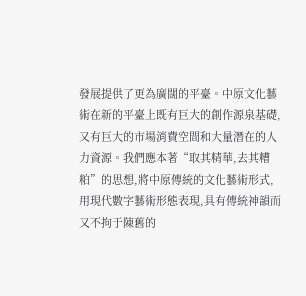發展提供了更為廣闊的平臺。中原文化藝術在新的平臺上既有巨大的創作源泉基礎,又有巨大的市場消費空間和大量潛在的人力資源。我們應本著“取其精華,去其糟粕”的思想,將中原傳統的文化藝術形式,用現代數字藝術形態表現,具有傳統神韻而又不拘于陳舊的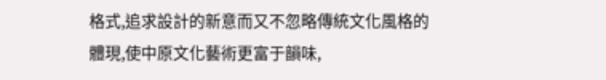格式,追求設計的新意而又不忽略傳統文化風格的體現,使中原文化藝術更富于韻味,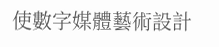使數字媒體藝術設計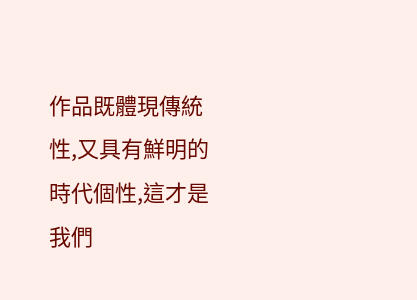作品既體現傳統性,又具有鮮明的時代個性,這才是我們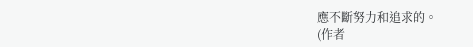應不斷努力和追求的。
(作者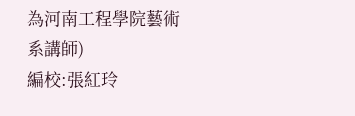為河南工程學院藝術系講師)
編校:張紅玲